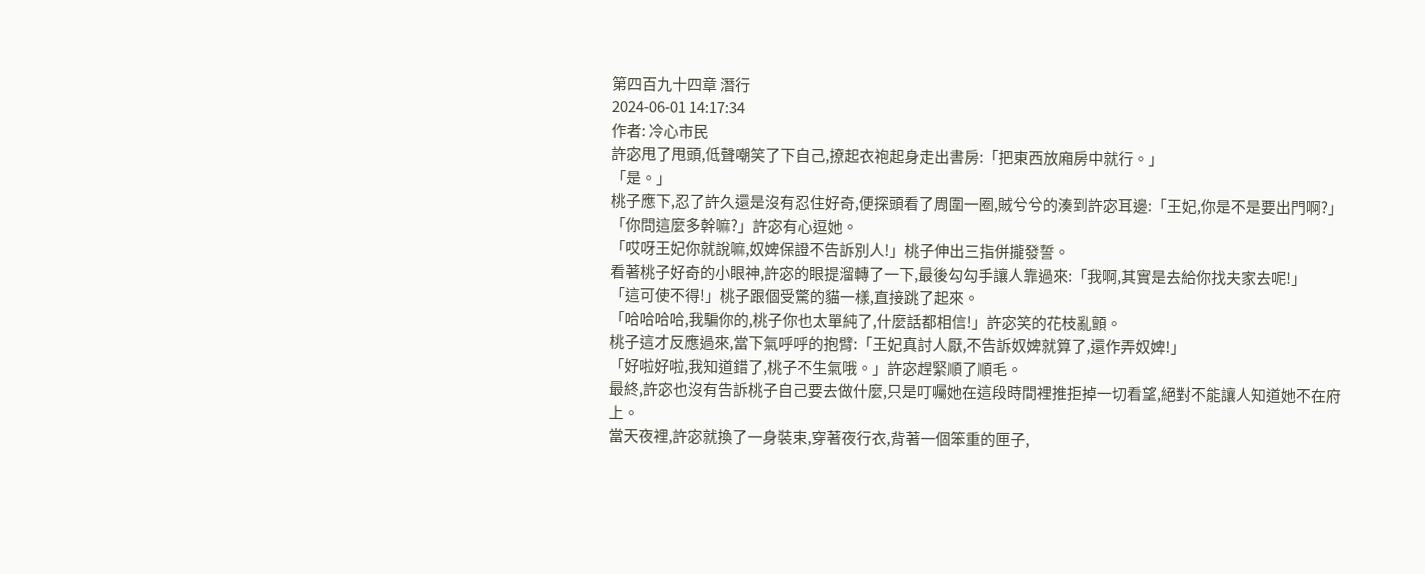第四百九十四章 潛行
2024-06-01 14:17:34
作者: 冷心市民
許宓甩了甩頭,低聲嘲笑了下自己,撩起衣袍起身走出書房:「把東西放廂房中就行。」
「是。」
桃子應下,忍了許久還是沒有忍住好奇,便探頭看了周圍一圈,賊兮兮的湊到許宓耳邊:「王妃,你是不是要出門啊?」
「你問這麼多幹嘛?」許宓有心逗她。
「哎呀王妃你就說嘛,奴婢保證不告訴別人!」桃子伸出三指併攏發誓。
看著桃子好奇的小眼神,許宓的眼提溜轉了一下,最後勾勾手讓人靠過來:「我啊,其實是去給你找夫家去呢!」
「這可使不得!」桃子跟個受驚的貓一樣,直接跳了起來。
「哈哈哈哈,我騙你的,桃子你也太單純了,什麼話都相信!」許宓笑的花枝亂顫。
桃子這才反應過來,當下氣呼呼的抱臂:「王妃真討人厭,不告訴奴婢就算了,還作弄奴婢!」
「好啦好啦,我知道錯了,桃子不生氣哦。」許宓趕緊順了順毛。
最終,許宓也沒有告訴桃子自己要去做什麼,只是叮囑她在這段時間裡推拒掉一切看望,絕對不能讓人知道她不在府上。
當天夜裡,許宓就換了一身裝束,穿著夜行衣,背著一個笨重的匣子,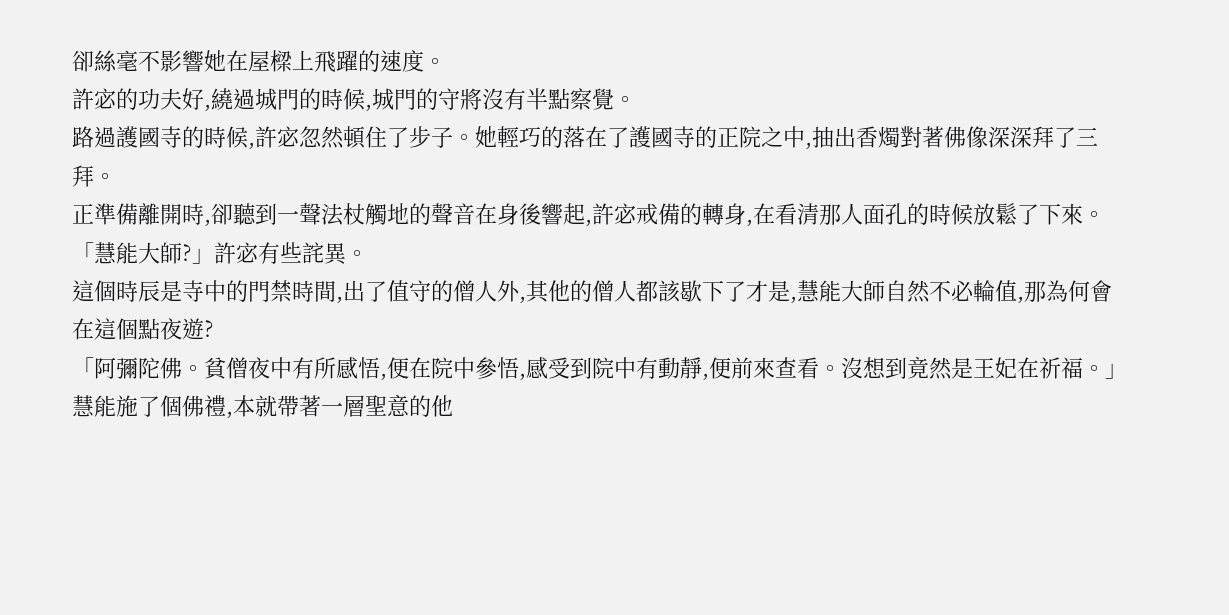卻絲毫不影響她在屋樑上飛躍的速度。
許宓的功夫好,繞過城門的時候,城門的守將沒有半點察覺。
路過護國寺的時候,許宓忽然頓住了步子。她輕巧的落在了護國寺的正院之中,抽出香燭對著佛像深深拜了三拜。
正準備離開時,卻聽到一聲法杖觸地的聲音在身後響起,許宓戒備的轉身,在看清那人面孔的時候放鬆了下來。
「慧能大師?」許宓有些詫異。
這個時辰是寺中的門禁時間,出了值守的僧人外,其他的僧人都該歇下了才是,慧能大師自然不必輪值,那為何會在這個點夜遊?
「阿彌陀佛。貧僧夜中有所感悟,便在院中參悟,感受到院中有動靜,便前來查看。沒想到竟然是王妃在祈福。」慧能施了個佛禮,本就帶著一層聖意的他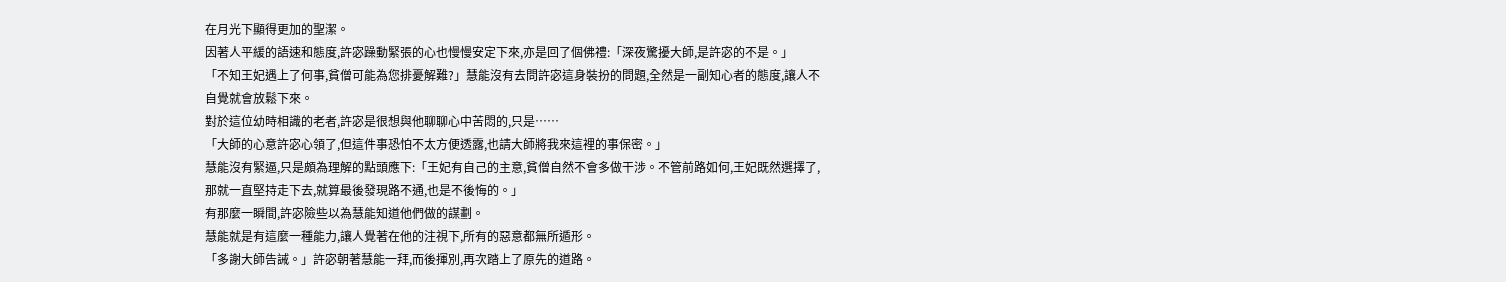在月光下顯得更加的聖潔。
因著人平緩的語速和態度,許宓躁動緊張的心也慢慢安定下來,亦是回了個佛禮:「深夜驚擾大師,是許宓的不是。」
「不知王妃遇上了何事,貧僧可能為您排憂解難?」慧能沒有去問許宓這身裝扮的問題,全然是一副知心者的態度,讓人不自覺就會放鬆下來。
對於這位幼時相識的老者,許宓是很想與他聊聊心中苦悶的,只是……
「大師的心意許宓心領了,但這件事恐怕不太方便透露,也請大師將我來這裡的事保密。」
慧能沒有緊逼,只是頗為理解的點頭應下:「王妃有自己的主意,貧僧自然不會多做干涉。不管前路如何,王妃既然選擇了,那就一直堅持走下去,就算最後發現路不通,也是不後悔的。」
有那麼一瞬間,許宓險些以為慧能知道他們做的謀劃。
慧能就是有這麼一種能力,讓人覺著在他的注視下,所有的惡意都無所遁形。
「多謝大師告誡。」許宓朝著慧能一拜,而後揮別,再次踏上了原先的道路。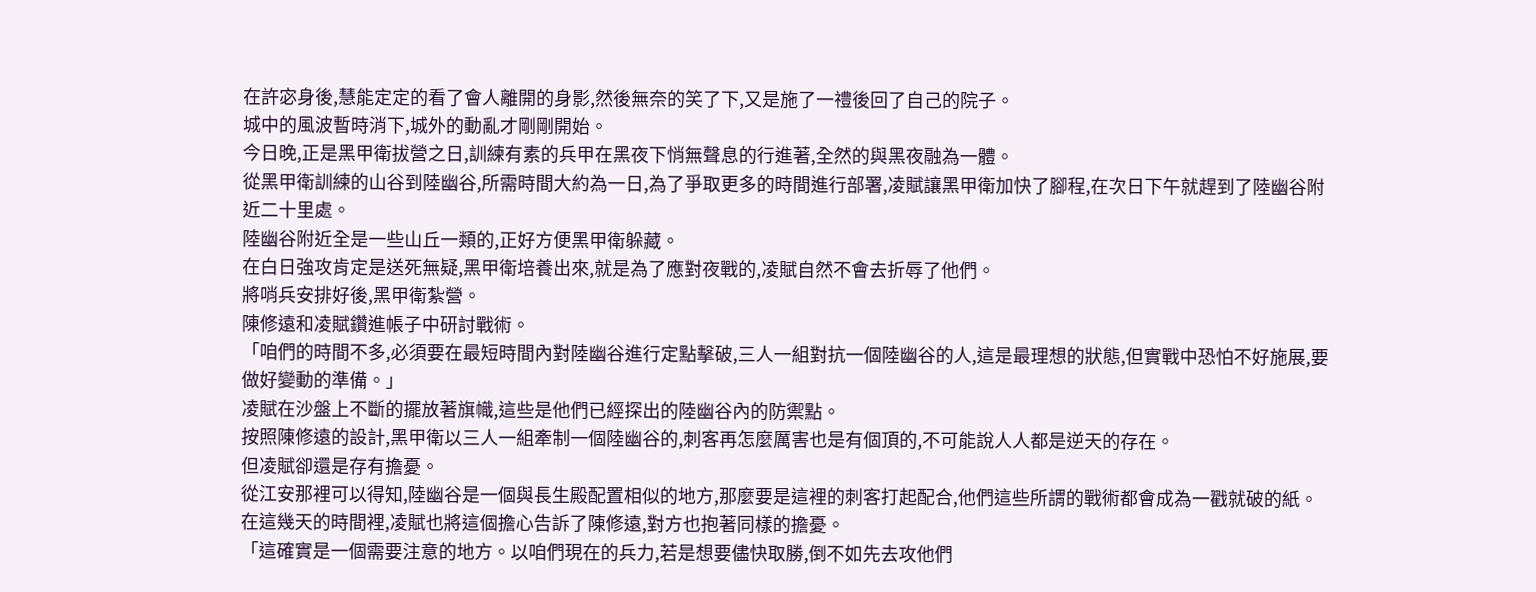在許宓身後,慧能定定的看了會人離開的身影,然後無奈的笑了下,又是施了一禮後回了自己的院子。
城中的風波暫時消下,城外的動亂才剛剛開始。
今日晚,正是黑甲衛拔營之日,訓練有素的兵甲在黑夜下悄無聲息的行進著,全然的與黑夜融為一體。
從黑甲衛訓練的山谷到陸幽谷,所需時間大約為一日,為了爭取更多的時間進行部署,凌賦讓黑甲衛加快了腳程,在次日下午就趕到了陸幽谷附近二十里處。
陸幽谷附近全是一些山丘一類的,正好方便黑甲衛躲藏。
在白日強攻肯定是送死無疑,黑甲衛培養出來,就是為了應對夜戰的,凌賦自然不會去折辱了他們。
將哨兵安排好後,黑甲衛紮營。
陳修遠和凌賦鑽進帳子中研討戰術。
「咱們的時間不多,必須要在最短時間內對陸幽谷進行定點擊破,三人一組對抗一個陸幽谷的人,這是最理想的狀態,但實戰中恐怕不好施展,要做好變動的準備。」
凌賦在沙盤上不斷的擺放著旗幟,這些是他們已經探出的陸幽谷內的防禦點。
按照陳修遠的設計,黑甲衛以三人一組牽制一個陸幽谷的,刺客再怎麼厲害也是有個頂的,不可能說人人都是逆天的存在。
但凌賦卻還是存有擔憂。
從江安那裡可以得知,陸幽谷是一個與長生殿配置相似的地方,那麼要是這裡的刺客打起配合,他們這些所謂的戰術都會成為一戳就破的紙。
在這幾天的時間裡,凌賦也將這個擔心告訴了陳修遠,對方也抱著同樣的擔憂。
「這確實是一個需要注意的地方。以咱們現在的兵力,若是想要儘快取勝,倒不如先去攻他們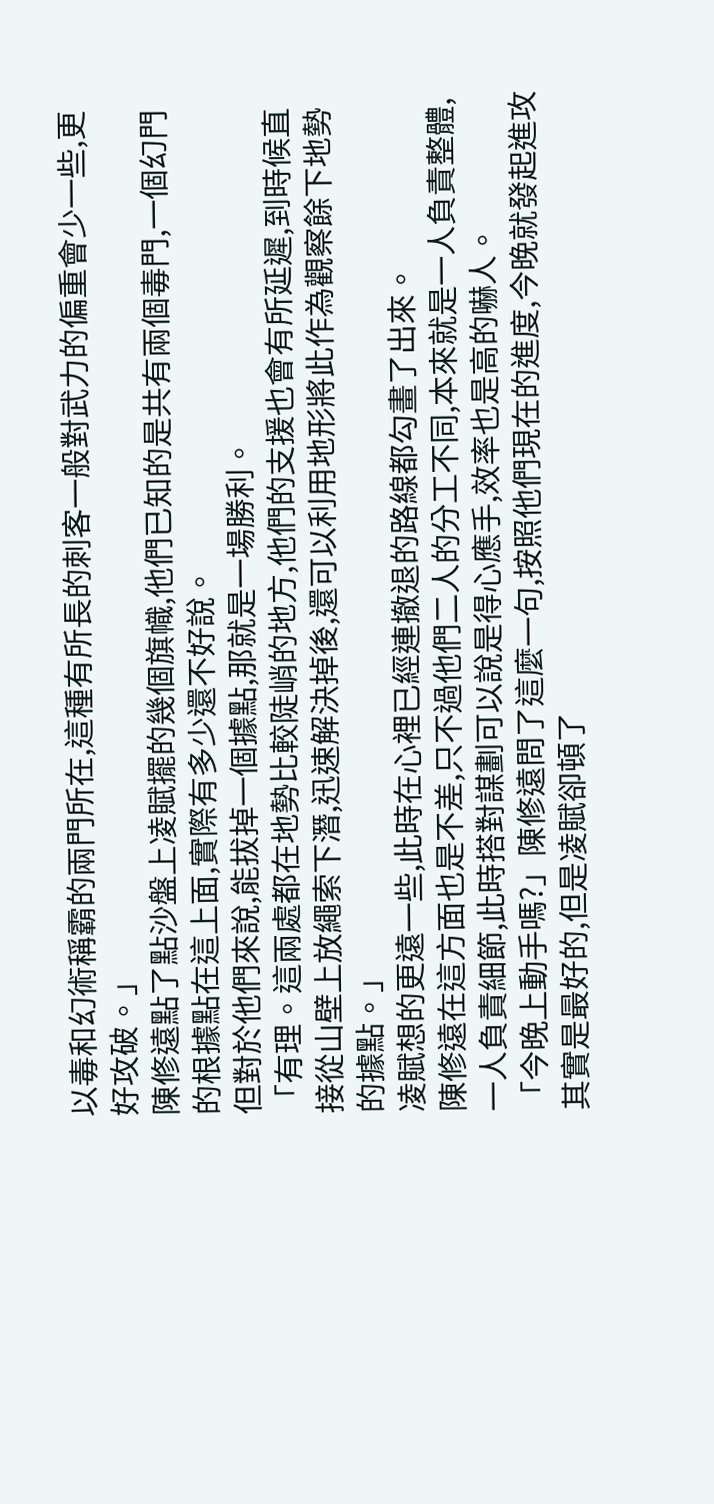以毒和幻術稱霸的兩門所在,這種有所長的刺客一般對武力的偏重會少一些,更好攻破。」
陳修遠點了點沙盤上凌賦擺的幾個旗幟,他們已知的是共有兩個毒門,一個幻門的根據點在這上面,實際有多少還不好說。
但對於他們來說,能拔掉一個據點,那就是一場勝利。
「有理。這兩處都在地勢比較陡峭的地方,他們的支援也會有所延遲,到時候直接從山壁上放繩索下潛,迅速解決掉後,還可以利用地形將此作為觀察餘下地勢的據點。」
凌賦想的更遠一些,此時在心裡已經連撤退的路線都勾畫了出來。
陳修遠在這方面也是不差,只不過他們二人的分工不同,本來就是一人負責整體,一人負責細節,此時搭對謀劃可以說是得心應手,效率也是高的嚇人。
「今晚上動手嗎?」陳修遠問了這麼一句,按照他們現在的進度,今晚就發起進攻其實是最好的,但是凌賦卻頓了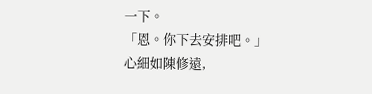一下。
「恩。你下去安排吧。」
心細如陳修遠,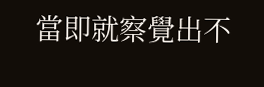當即就察覺出不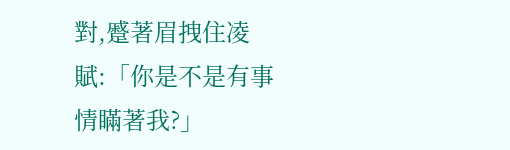對,蹙著眉拽住凌賦:「你是不是有事情瞞著我?」